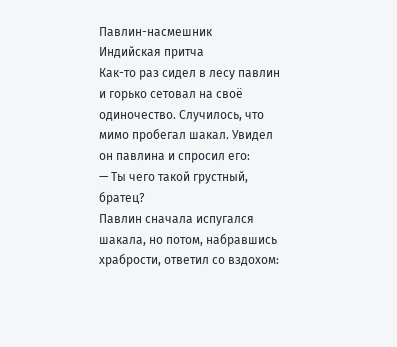Павлин-насмешник
Индийская притча
Как-то раз сидел в лесу павлин и горько сетовал на своё одиночество. Случилось, что мимо пробегал шакал. Увидел он павлина и спросил его:
— Ты чего такой грустный, братец?
Павлин сначала испугался шакала, но потом, набравшись храбрости, ответил со вздохом: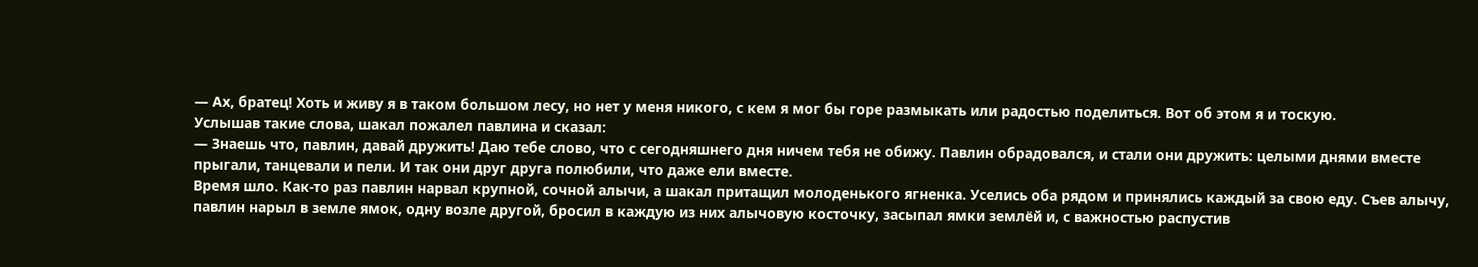— Ах, братец! Хоть и живу я в таком большом лесу, но нет у меня никого, с кем я мог бы горе размыкать или радостью поделиться. Вот об этом я и тоскую.
Услышав такие слова, шакал пожалел павлина и сказал:
— Знаешь что, павлин, давай дружить! Даю тебе слово, что с сегодняшнего дня ничем тебя не обижу. Павлин обрадовался, и стали они дружить: целыми днями вместе прыгали, танцевали и пели. И так они друг друга полюбили, что даже ели вместе.
Время шло. Как-то раз павлин нарвал крупной, сочной алычи, а шакал притащил молоденького ягненка. Уселись оба рядом и принялись каждый за свою еду. Съев алычу, павлин нарыл в земле ямок, одну возле другой, бросил в каждую из них алычовую косточку, засыпал ямки землёй и, с важностью распустив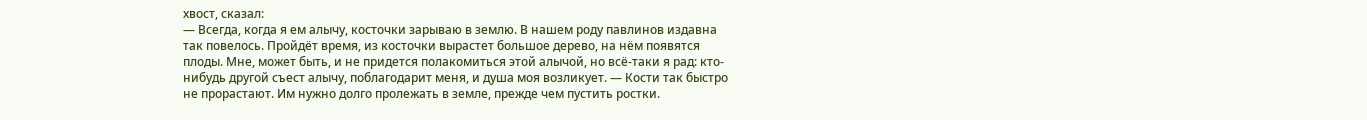хвост, сказал:
— Всегда, когда я ем алычу, косточки зарываю в землю. В нашем роду павлинов издавна так повелось. Пройдёт время, из косточки вырастет большое дерево, на нём появятся плоды. Мне, может быть, и не придется полакомиться этой алычой, но всё-таки я рад: кто-нибудь другой съест алычу, поблагодарит меня, и душа моя возликует. — Кости так быстро не прорастают. Им нужно долго пролежать в земле, прежде чем пустить ростки.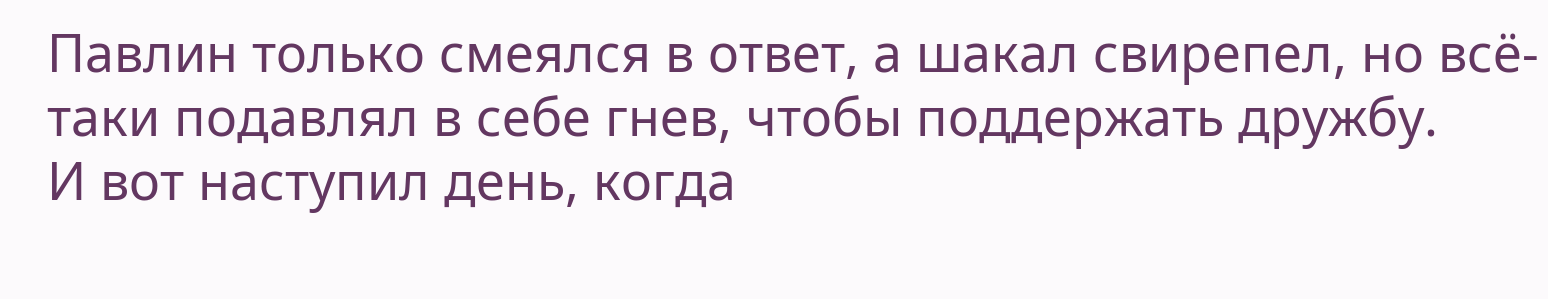Павлин только смеялся в ответ, а шакал свирепел, но всё-таки подавлял в себе гнев, чтобы поддержать дружбу.
И вот наступил день, когда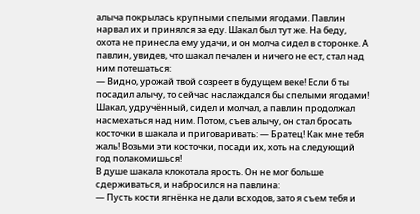алыча покрылась крупными спелыми ягодами. Павлин нарвал их и принялся за еду. Шакал был тут же. На беду, охота не принесла ему удачи, и он молча сидел в сторонке. А павлин, увидев, что шакал печален и ничего не ест, стал над ним потешаться:
— Видно, урожай твой созреет в будущем веке! Если б ты посадил алычу, то сейчас наслаждался бы спелыми ягодами!
Шакал, удручённый, сидел и молчал, а павлин продолжал насмехаться над ним. Потом, съев алычу, он стал бросать косточки в шакала и приговаривать: — Братец! Как мне тебя жаль! Возьми эти косточки, посади их, хоть на следующий год полакомишься!
В душе шакала клокотала ярость. Он не мог больше сдерживаться, и набросился на павлина:
— Пусть кости ягнёнка не дали всходов, зато я съем тебя и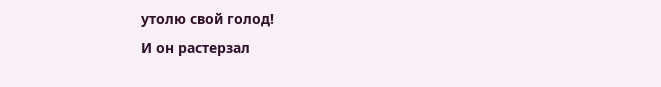утолю свой голод!
И он растерзал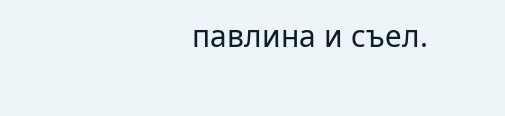павлина и съел.